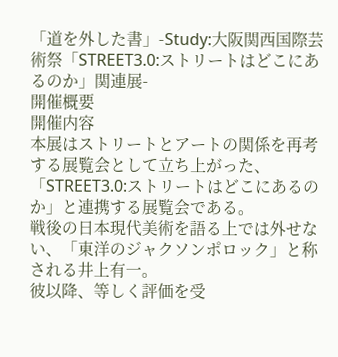「道を外した書」-Study:大阪関西国際芸術祭「STREET3.0:ストリートはどこにあるのか」関連展-
開催概要
開催内容
本展はストリートとアートの関係を再考する展覧会として立ち上がった、
「STREET3.0:ストリートはどこにあるのか」と連携する展覧会である。
戦後の日本現代美術を語る上では外せない、「東洋のジャクソンポロック」と称される井上有一。
彼以降、等しく評価を受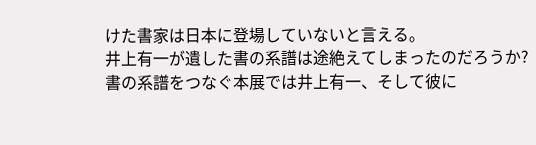けた書家は日本に登場していないと言える。
井上有一が遺した書の系譜は途絶えてしまったのだろうか?
書の系譜をつなぐ本展では井上有一、そして彼に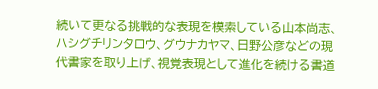続いて更なる挑戦的な表現を模索している山本尚志、ハシグチリンタロウ、グウナカヤマ、日野公彦などの現代書家を取り上げ、視覚表現として進化を続ける書道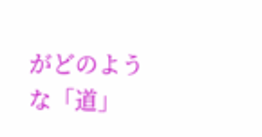がどのような「道」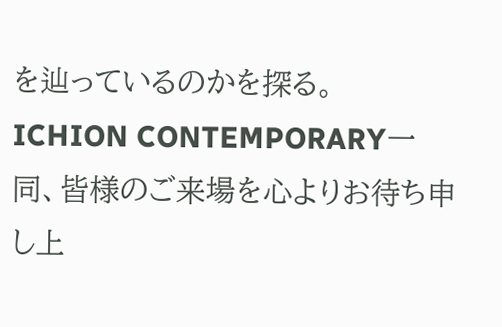を辿っているのかを探る。
ICHION CONTEMPORARY一同、皆様のご来場を心よりお待ち申し上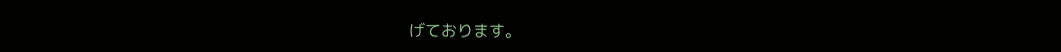げております。